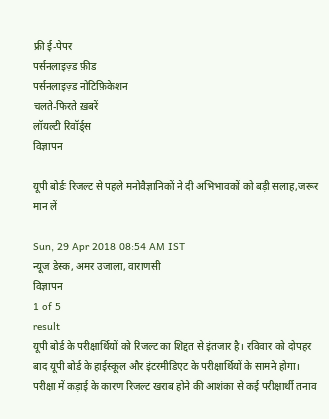फ्री ई-पेपर
पर्सनलाइज़्ड फ़ीड
पर्सनलाइज़्ड नोटिफ़िकेशन
चलते-फिरते ख़बरें
लॉयल्टी रिवॉर्ड्स
विज्ञापन

यूपी बोर्डः रिजल्ट से पहले मनोवैज्ञानिकों ने दी अभिभावकों को बड़ी सलाह,जरूर मान लें

Sun, 29 Apr 2018 08:54 AM IST
न्यूज डेस्क, अमर उजाला, वाराणसी
विज्ञापन
1 of 5
result
यूपी बोर्ड के परीक्षार्थियों को रिजल्ट का शिद्दत से इंतजार है। रविवार को दोपहर बाद यूपी बोर्ड के हाईस्कूल और इंटरमीडिएट के परीक्षार्थियों के सामने होगा। परीक्षा में कड़ाई के कारण रिजल्ट खराब होने की आशंका से कई परीक्षार्थी तनाव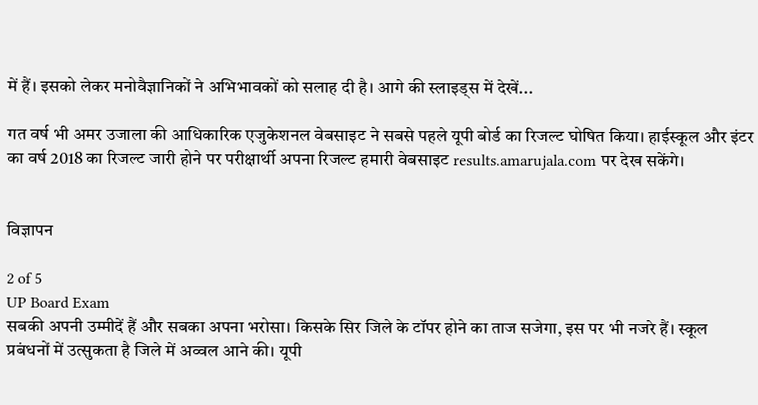में हैं। इसको लेकर मनोवैज्ञानिकों ने अभिभावकों को सलाह दी है। आगे की स्लाइड्स में देखें...

गत वर्ष भी अमर उजाला की आधिकारिक एजुकेशनल वेबसाइट ने सबसे पहले यूपी बोर्ड का रिजल्ट घोषित किया। हाईस्कूल और इंटर का वर्ष 2018 का रिजल्ट जारी होने पर परीक्षार्थी अपना रिजल्ट हमारी वेबसाइट results.amarujala.com पर देख सकेंगे।


विज्ञापन

2 of 5
UP Board Exam
सबकी अपनी उम्मीदें हैं और सबका अपना भरोसा। किसके सिर जिले के टॉपर होने का ताज सजेगा, इस पर भी नजरे हैं। स्कूल प्रबंधनों में उत्सुकता है जिले में अव्वल आने की। यूपी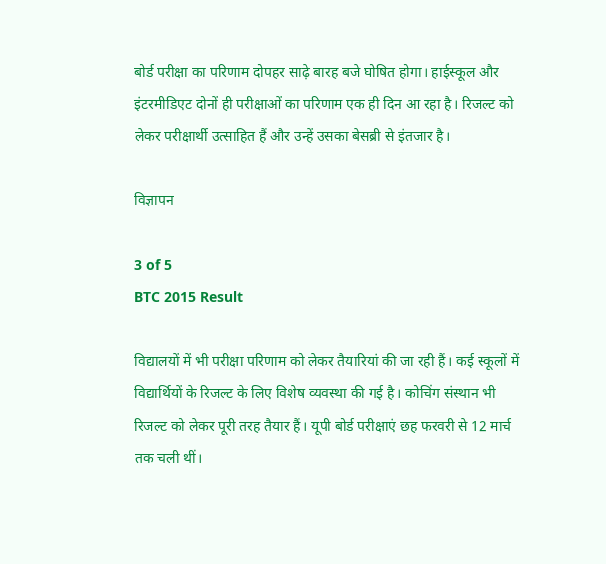बोर्ड परीक्षा का परिणाम दोपहर साढ़े बारह बजे घोषित होगा। हाईस्कूल और इंटरमीडिएट दोनों ही परीक्षाओं का परिणाम एक ही दिन आ रहा है। रिजल्ट को लेकर परीक्षार्थी उत्साहित हैं और उन्हें उसका बेसब्री से इंतजार है।

विज्ञापन

3 of 5
BTC 2015 Result

विद्यालयों में भी परीक्षा परिणाम को लेकर तैयारियां की जा रही हैं। कई स्कूलों में विद्यार्थियों के रिजल्ट के लिए विशेष व्यवस्था की गई है। कोचिंग संस्थान भी रिजल्ट को लेकर पूरी तरह तैयार हैं। यूपी बोर्ड परीक्षाएं छह फरवरी से 12 मार्च तक चली थीं।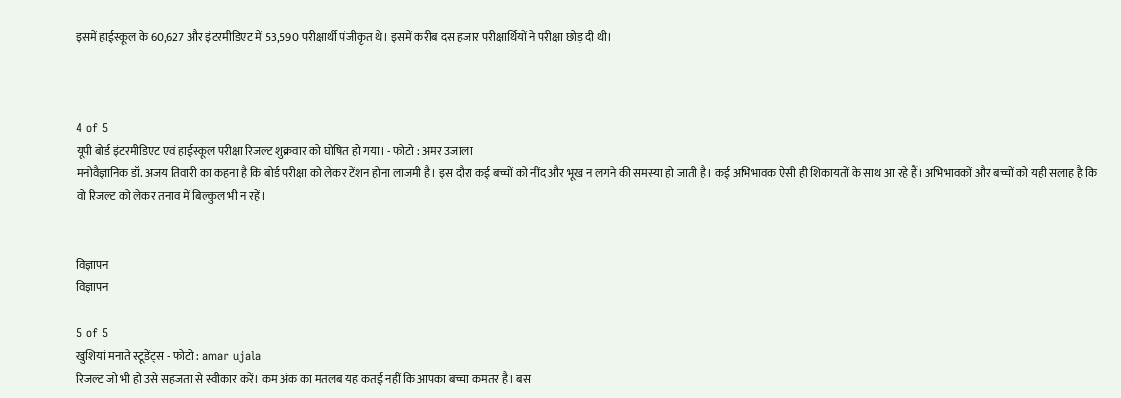इसमें हाईस्कूल के 60,627 और इंटरमीडिएट में 53,590 परीक्षार्थी पंजीकृत थे। इसमें करीब दस हजार परीक्षार्थियों ने परीक्षा छोड़ दी थी।



4 of 5
यूपी बोर्ड इंटरमीडिएट एवं हाईस्कूल परीक्षा रिजल्ट शुक्रवार को घोषित हो गया। - फोटो : अमर उजाला
मनोवैज्ञानिक डॉ. अजय तिवारी का कहना है कि बोर्ड परीक्षा को लेकर टेंशन होना लाजमी है। इस दौरा कई बच्चों को नींद और भूख न लगने की समस्या हो जाती है। कई अभिभावक ऐसी ही शिकायतों के साथ आ रहे हैं। अभिभावकों और बच्चों को यही सलाह है कि वो रिजल्ट को लेकर तनाव में बिल्कुल भी न रहें।


विज्ञापन
विज्ञापन

5 of 5
खुशियां मनाते स्टूडेंट्स - फोटो : amar ujala
रिजल्ट जो भी हो उसे सहजता से स्वीकार करें। कम अंक का मतलब यह कतई नहीं कि आपका बच्चा कमतर है। बस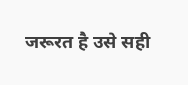जरूरत है उसे सही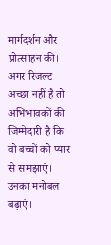मार्गदर्शन और प्रोत्साहन की। अगर रिजल्ट अच्छा नहीं है तो अभिभावकों की जिम्मेदारी है कि वो बच्चों को प्यार से समझाएं। उनका मनोबल बढ़ाएं।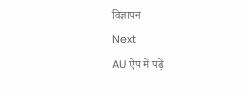विज्ञापन
Next
AU ऐप में पढ़ें